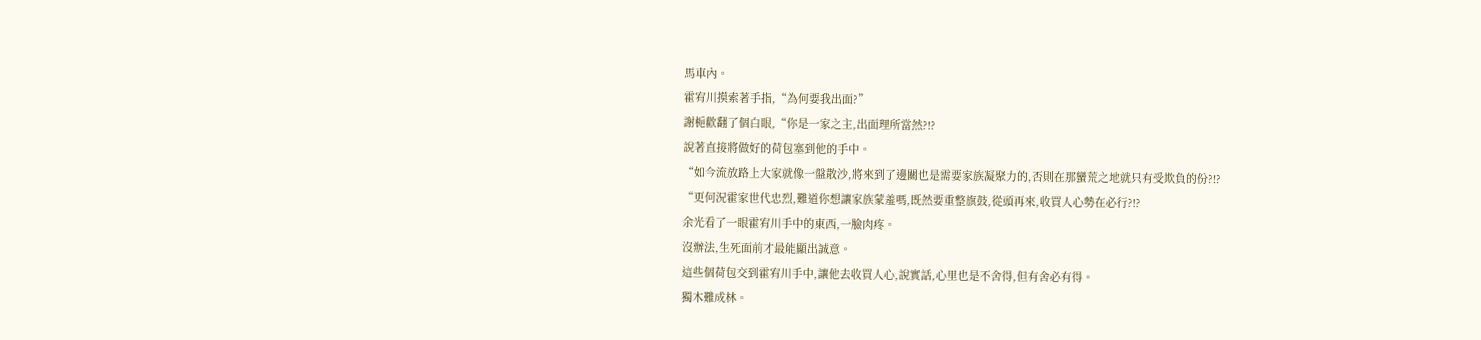馬車內。
霍宥川摸索著手指,“為何要我出面?”
謝梔歡翻了個白眼,“你是一家之主,出面理所當然?!?
說著直接將做好的荷包塞到他的手中。
“如今流放路上大家就像一盤散沙,將來到了邊關也是需要家族凝聚力的,否則在那蠻荒之地就只有受欺負的份?!?
“更何況霍家世代忠烈,難道你想讓家族蒙羞嗎,既然要重整旗鼓,從頭再來,收買人心勢在必行?!?
余光看了一眼霍宥川手中的東西,一臉肉疼。
沒辦法,生死面前才最能顯出誠意。
這些個荷包交到霍宥川手中,讓他去收買人心,說實話,心里也是不舍得,但有舍必有得。
獨木難成林。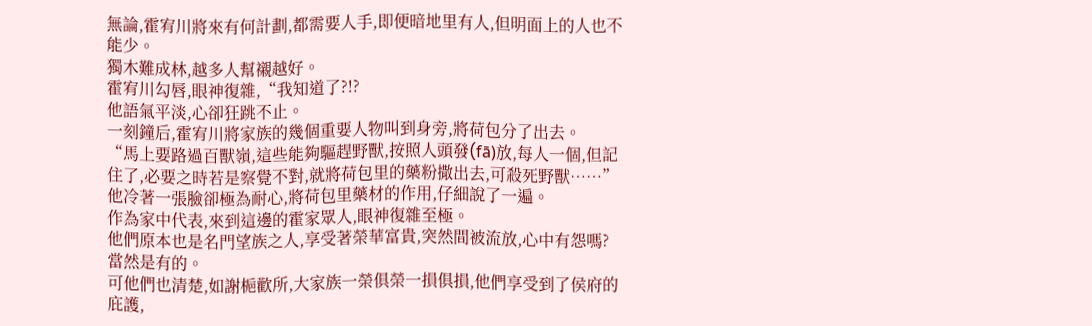無論,霍宥川將來有何計劃,都需要人手,即便暗地里有人,但明面上的人也不能少。
獨木難成林,越多人幫襯越好。
霍宥川勾唇,眼神復雜,“我知道了?!?
他語氣平淡,心卻狂跳不止。
一刻鐘后,霍宥川將家族的幾個重要人物叫到身旁,將荷包分了出去。
“馬上要路過百獸嶺,這些能夠驅趕野獸,按照人頭發(fā)放,每人一個,但記住了,必要之時若是察覺不對,就將荷包里的藥粉撒出去,可殺死野獸……”
他冷著一張臉卻極為耐心,將荷包里藥材的作用,仔細說了一遍。
作為家中代表,來到這邊的霍家眾人,眼神復雜至極。
他們原本也是名門望族之人,享受著榮華富貴,突然間被流放,心中有怨嗎?當然是有的。
可他們也清楚,如謝梔歡所,大家族一榮俱榮一損俱損,他們享受到了侯府的庇護,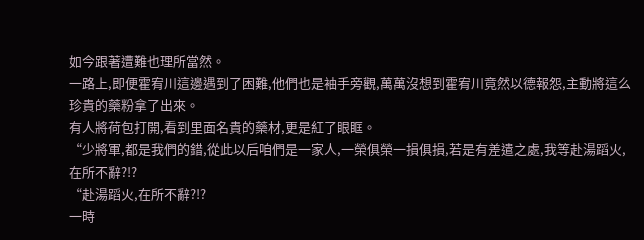如今跟著遭難也理所當然。
一路上,即便霍宥川這邊遇到了困難,他們也是袖手旁觀,萬萬沒想到霍宥川竟然以德報怨,主動將這么珍貴的藥粉拿了出來。
有人將荷包打開,看到里面名貴的藥材,更是紅了眼眶。
“少將軍,都是我們的錯,從此以后咱們是一家人,一榮俱榮一損俱損,若是有差遣之處,我等赴湯蹈火,在所不辭?!?
“赴湯蹈火,在所不辭?!?
一時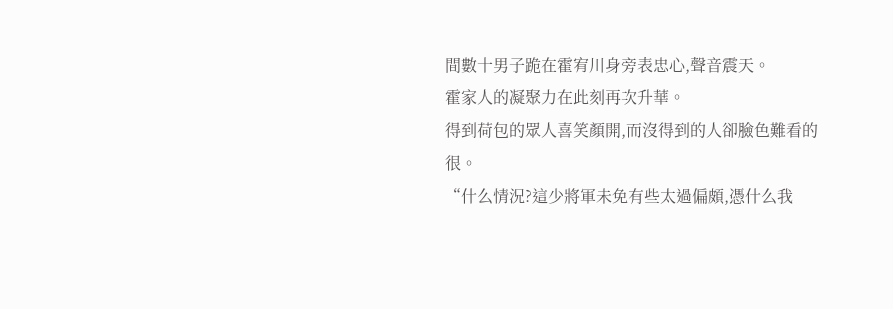間數十男子跪在霍宥川身旁表忠心,聲音震天。
霍家人的凝聚力在此刻再次升華。
得到荷包的眾人喜笑顏開,而沒得到的人卻臉色難看的很。
“什么情況?這少將軍未免有些太過偏頗,憑什么我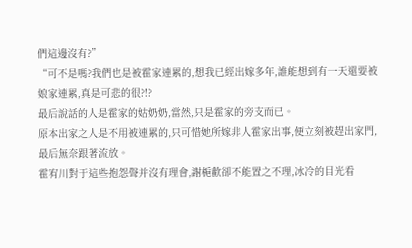們這邊沒有?”
“可不是嗎?我們也是被霍家連累的,想我已經出嫁多年,誰能想到有一天還要被娘家連累,真是可悲的很?!?
最后說話的人是霍家的姑奶奶,當然,只是霍家的旁支而已。
原本出家之人是不用被連累的,只可惜她所嫁非人霍家出事,便立刻被趕出家門,最后無奈跟著流放。
霍宥川對于這些抱怨聲并沒有理會,謝梔歡卻不能置之不理,冰冷的目光看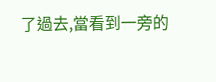了過去,當看到一旁的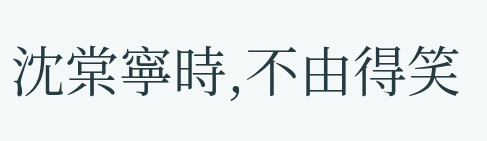沈棠寧時,不由得笑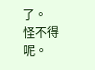了。
怪不得呢。